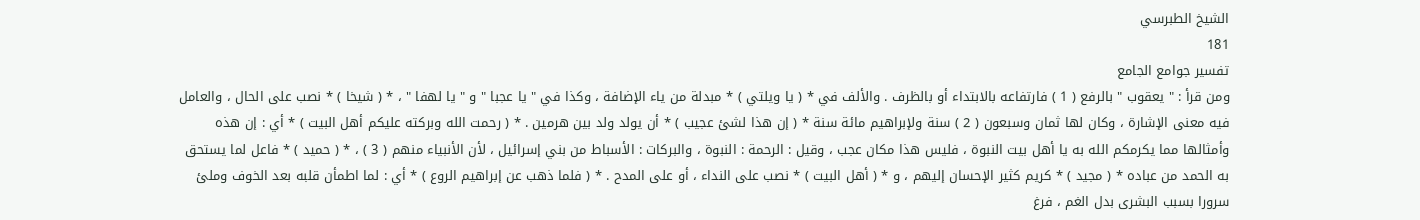الشيخ الطبرسي
181
تفسير جوامع الجامع
ومن قرأ : " يعقوب " بالرفع ( 1 ) فارتفاعه بالابتداء أو بالظرف . والألف في * ( يا ويلتي ) * مبدلة من ياء الإضافة ، وكذا في " يا عجبا " و " يا لهفا " ، * ( شيخا ) * نصب على الحال ، والعامل فيه معنى الإشارة ، وكان لها ثمان وسبعون ( 2 ) سنة ولإبراهيم مائة سنة * ( إن هذا لشئ عجيب ) * أن يولد ولد بين هرمين . * ( رحمت الله وبركته عليكم أهل البيت ) * أي : إن هذه وأمثالها مما يكرمكم الله به يا أهل بيت النبوة ، فليس هذا مكان عجب ، وقيل : الرحمة : النبوة ، والبركات : الأسباط من بني إسرائيل ، لأن الأنبياء منهم ( 3 ) ، * ( حميد ) * فاعل لما يستحق به الحمد من عباده * ( مجيد ) * كريم كثير الإحسان إليهم ، و * ( أهل البيت ) * نصب على النداء ، أو على المدح . * ( فلما ذهب عن إبراهيم الروع ) * أي : لما اطمأن قلبه بعد الخوف وملئ سرورا بسبب البشرى بدل الغم ، فرغ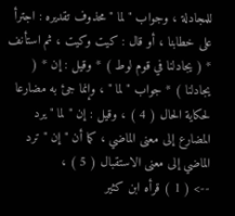للمجادلة ، وجواب " لما " محذوف تقديره : اجترأ على خطابنا ، أو قال : كيت وكيت ، ثم استأنف * ( يجادلنا في قوم لوط ) * وقيل : إن * ( يجادلنا ) * جواب " لما " ، وإنما جئ به مضارعا لحكاية الحال ( 4 ) ، وقيل : إن " لما " يرد المضارع إلى معنى الماضي ، كما أن " إن " ترد الماضي إلى معنى الاستقبال ( 5 ) ،
--> ( 1 ) قرأه ابن كثير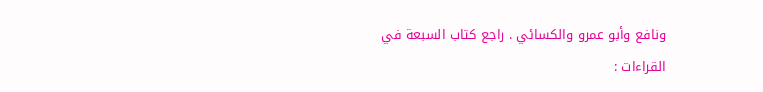ونافع وأبو عمرو والكسائي . راجع كتاب السبعة في القراءات :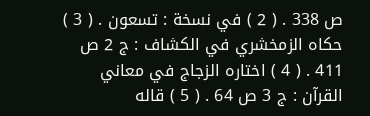ص 338 . ( 2 ) في نسخة : تسعون . ( 3 ) حكاه الزمخشري في الكشاف : ج 2 ص 411 . ( 4 ) اختاره الزجاج في معاني القرآن : ج 3 ص 64 . ( 5 ) قاله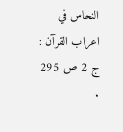النحاس في اعراب القرآن : ج 2 ص 295 .